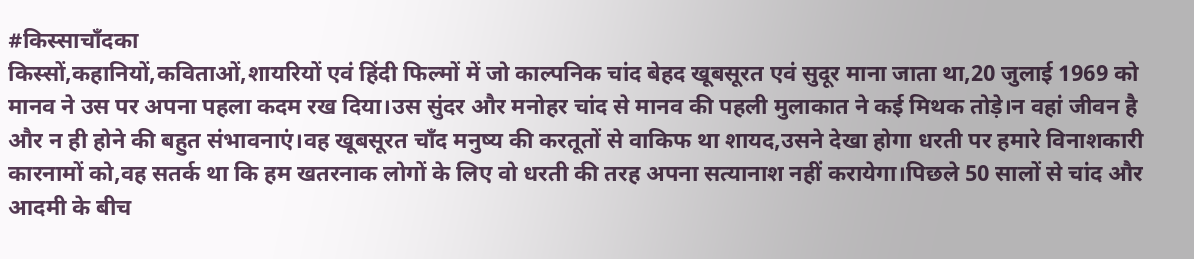#किस्साचाँदका
किस्सों,कहानियों,कविताओं,शायरियों एवं हिंदी फिल्मों में जो काल्पनिक चांद बेहद खूबसूरत एवं सुदूर माना जाता था,20 जुलाई 1969 को मानव ने उस पर अपना पहला कदम रख दिया।उस सुंदर और मनोहर चांद से मानव की पहली मुलाकात ने कई मिथक तोड़े।न वहां जीवन है और न ही होने की बहुत संभावनाएं।वह खूबसूरत चाँद मनुष्य की करतूतों से वाकिफ था शायद,उसने देखा होगा धरती पर हमारे विनाशकारी कारनामों को,वह सतर्क था कि हम खतरनाक लोगों के लिए वो धरती की तरह अपना सत्यानाश नहीं करायेगा।पिछले 50 सालों से चांद और आदमी के बीच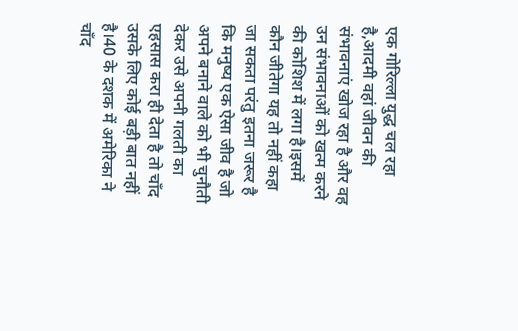एक गोरिल्ला युद्ध चल रहा है,आदमी वहां जीवन की संभावनाएं खोज रहा है और वह उन संभावनाओं को खत्म करने की कोशिश में लगा है।इसमें कौन जीतेगा यह तो नहीं कहा जा सकता परंतु इतना जरूर है कि मनुष्य एक ऐसा जीव है जो अपने बनाने वाले को भी चुनौती देकर उसे अपनी गलती का एहसास करा ही देता है तो चाँद उसके लिए कोई बड़ी बात नहीं है।40 के दशक में अमेरिका ने चाँद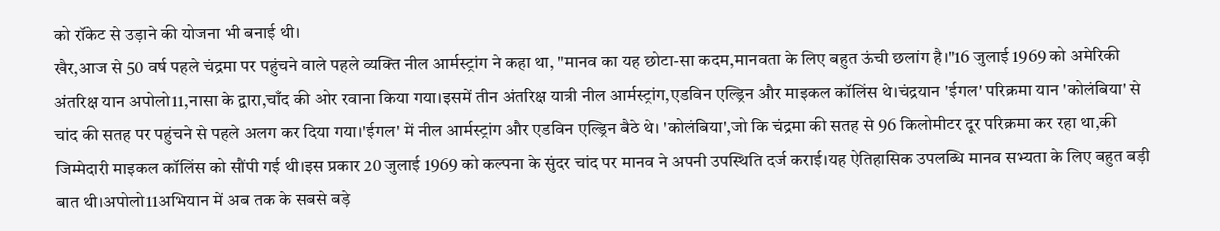को रॉकेट से उड़ाने की योजना भी बनाई थी।
खैर,आज से 50 वर्ष पहले चंद्रमा पर पहुंचने वाले पहले व्यक्ति नील आर्मस्ट्रांग ने कहा था, "मानव का यह छोटा-सा कदम,मानवता के लिए बहुत ऊंची छलांग है।"16 जुलाई 1969 को अमेरिकी अंतरिक्ष यान अपोलो11,नासा के द्वारा,चाँद की ओर रवाना किया गया।इसमें तीन अंतरिक्ष यात्री नील आर्मस्ट्रांग,एडविन एल्ड्रिन और माइकल कॉलिंस थे।चंद्रयान 'ईगल' परिक्रमा यान 'कोलंबिया' से चांद की सतह पर पहुंचने से पहले अलग कर दिया गया।'ईगल' में नील आर्मस्ट्रांग और एडविन एल्ड्रिन बैठे थे। 'कोलंबिया',जो कि चंद्रमा की सतह से 96 किलोमीटर दूर परिक्रमा कर रहा था,की जिम्मेदारी माइकल कॉलिंस को सौंपी गई थी।इस प्रकार 20 जुलाई 1969 को कल्पना के सुंदर चांद पर मानव ने अपनी उपस्थिति दर्ज कराई।यह ऐतिहासिक उपलब्धि मानव सभ्यता के लिए बहुत बड़ी बात थी।अपोलो11अभियान में अब तक के सबसे बड़े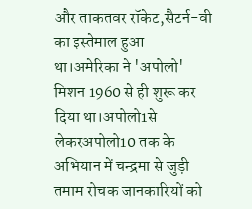और ताकतवर रॉकेट,सैटर्न-वी का इस्तेमाल हुआ था।अमेरिका ने 'अपोलो' मिशन 1960 से ही शुरू कर दिया था।अपोलो1से लेकरअपोलो10 तक के अभियान में चन्द्रमा से जुड़ी तमाम रोचक जानकारियों को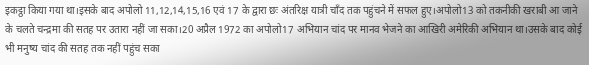इकट्ठा किया गया था।इसके बाद अपोलो 11,12,14,15,16 एवं 17 के द्वारा छः अंतरिक्ष यात्री चाँद तक पहुंचने में सफल हुए।अपोलो13 को तकनीकी खराबी आ जाने के चलते चन्द्रमा की सतह पर उतारा नहीं जा सका।20 अप्रैल 1972 का अपोलो17 अभियान चांद पर मानव भेजने का आखिरी अमेरिकी अभियान था।उसके बाद कोई भी मनुष्य चांद की सतह तक नहीं पहुंच सका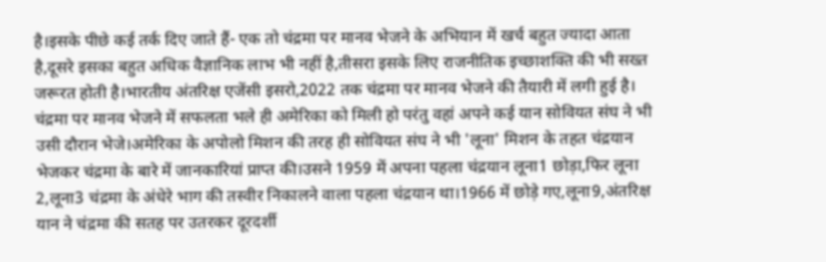है।इसके पीछे कई तर्क दिए जाते हैं- एक तो चंद्रमा पर मानव भेजने के अभियान में खर्च बहुत ज्यादा आता है,दूसरे इसका बहुत अधिक वैज्ञानिक लाभ भी नहीं है,तीसरा इसके लिए राजनीतिक इच्छाशक्ति की भी सख्त जरूरत होती है।भारतीय अंतरिक्ष एजेंसी इसरो,2022 तक चंद्रमा पर मानव भेजने की तैयारी में लगी हुई है।
चंद्रमा पर मानव भेजने में सफलता भले ही अमेरिका को मिली हो परंतु वहां अपने कई यान सोवियत संघ ने भी उसी दौरान भेजे।अमेरिका के अपोलो मिशन की तरह ही सोवियत संघ ने भी 'लूना' मिशन के तहत चंद्रयान भेजकर चंद्रमा के बारे में जानकारियां प्राप्त की।उसने 1959 में अपना पहला चंद्रयान लूना1 छोड़ा,फिर लूना 2,लूना3 चंद्रमा के अंधेरे भाग की तस्वीर निकालने वाला पहला चंद्रयान था।1966 में छोड़े गए,लूना9,अंतरिक्ष यान ने चंद्रमा की सतह पर उतरकर दूरदर्शी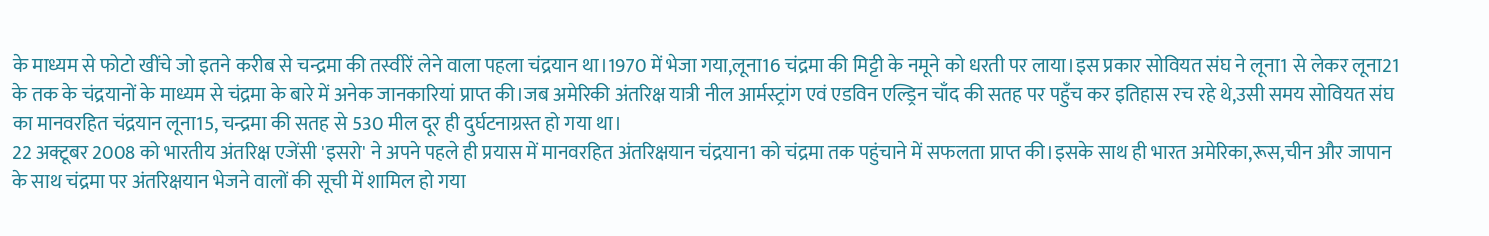के माध्यम से फोटो खींचे जो इतने करीब से चन्द्रमा की तस्वीरें लेने वाला पहला चंद्रयान था।1970 में भेजा गया,लूना16 चंद्रमा की मिट्टी के नमूने को धरती पर लाया।इस प्रकार सोवियत संघ ने लूना1 से लेकर लूना21 के तक के चंद्रयानों के माध्यम से चंद्रमा के बारे में अनेक जानकारियां प्राप्त की।जब अमेरिकी अंतरिक्ष यात्री नील आर्मस्ट्रांग एवं एडविन एल्ड्रिन चाँद की सतह पर पहुँच कर इतिहास रच रहे थे,उसी समय सोवियत संघ का मानवरहित चंद्रयान लूना15, चन्द्रमा की सतह से 530 मील दूर ही दुर्घटनाग्रस्त हो गया था।
22 अक्टूबर 2008 को भारतीय अंतरिक्ष एजेंसी 'इसरो' ने अपने पहले ही प्रयास में मानवरहित अंतरिक्षयान चंद्रयान1 को चंद्रमा तक पहुंचाने में सफलता प्राप्त की।इसके साथ ही भारत अमेरिका,रूस,चीन और जापान के साथ चंद्रमा पर अंतरिक्षयान भेजने वालों की सूची में शामिल हो गया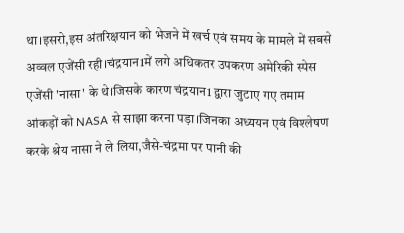था।इसरो,इस अंतरिक्षयान को भेजने में खर्च एवं समय के मामले में सबसे अव्वल एजेंसी रही।चंद्रयान1में लगे अधिकतर उपकरण अमेरिकी स्पेस एजेंसी 'नासा' के थे।जिसके कारण चंद्रयान1 द्वारा जुटाए गए तमाम आंकड़ों को NASA से साझा करना पड़ा।जिनका अध्ययन एवं विश्लेषण करके श्रेय नासा ने ले लिया,जैसे-चंद्रमा पर पानी की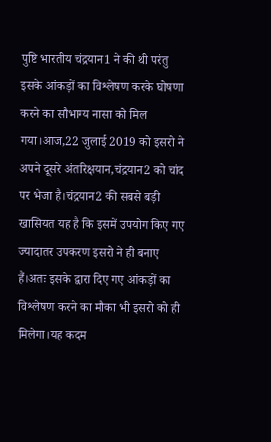पुष्टि भारतीय चंद्रयान1 ने की थी परंतु इसके आंकड़ों का विश्लेषण करके घोषणा करने का सौभाग्य नासा को मिल गया।आज,22 जुलाई 2019 को इसरो ने अपने दूसरे अंतरिक्षयान,चंद्रयान2 को चांद पर भेजा है।चंद्रयान2 की सबसे बड़ी खासियत यह है कि इसमें उपयोग किए गए ज्यादातर उपकरण इसरो ने ही बनाए हैं।अतः इसके द्वारा दिए गए आंकड़ों का विश्लेषण करने का मौका भी इसरो को ही मिलेगा।यह कदम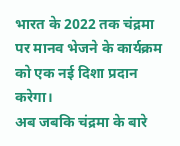भारत के 2022 तक चंद्रमा पर मानव भेजने के कार्यक्रम को एक नई दिशा प्रदान करेगा।
अब जबकि चंद्रमा के बारे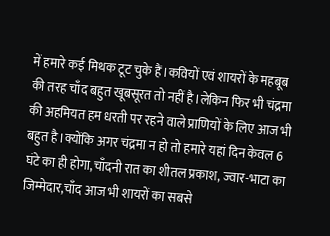में हमारे कई मिथक टूट चुके हैं।कवियों एवं शायरों के महबूब की तरह चाँद बहुत खूबसूरत तो नहीं है।लेकिन फिर भी चंद्रमा की अहमियत हम धरती पर रहने वाले प्राणियों के लिए आज भी बहुत है।क्योंकि अगर चंद्रमा न हो तो हमारे यहां दिन केवल 6 घंटे का ही होगा,चाँदनी रात का शीतल प्रकाश, ज्वार-भाटा का जिम्मेदार,चाँद आज भी शायरों का सबसे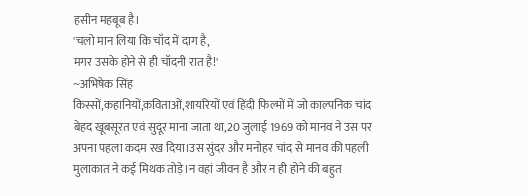हसीन महबूब है।
'चलो मान लिया कि चाँद में दाग है,
मगर उसके होने से ही चाँदनी रात है!'
~अभिषेक सिंह
किस्सों,कहानियों,कविताओं,शायरियों एवं हिंदी फिल्मों में जो काल्पनिक चांद बेहद खूबसूरत एवं सुदूर माना जाता था,20 जुलाई 1969 को मानव ने उस पर अपना पहला कदम रख दिया।उस सुंदर और मनोहर चांद से मानव की पहली मुलाकात ने कई मिथक तोड़े।न वहां जीवन है और न ही होने की बहुत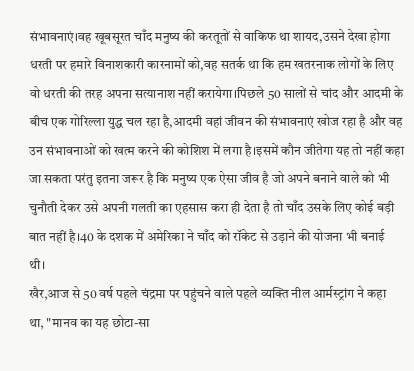संभावनाएं।वह खूबसूरत चाँद मनुष्य की करतूतों से वाकिफ था शायद,उसने देखा होगा धरती पर हमारे विनाशकारी कारनामों को,वह सतर्क था कि हम खतरनाक लोगों के लिए वो धरती की तरह अपना सत्यानाश नहीं करायेगा।पिछले 50 सालों से चांद और आदमी के बीच एक गोरिल्ला युद्ध चल रहा है,आदमी वहां जीवन की संभावनाएं खोज रहा है और वह उन संभावनाओं को खत्म करने की कोशिश में लगा है।इसमें कौन जीतेगा यह तो नहीं कहा जा सकता परंतु इतना जरूर है कि मनुष्य एक ऐसा जीव है जो अपने बनाने वाले को भी चुनौती देकर उसे अपनी गलती का एहसास करा ही देता है तो चाँद उसके लिए कोई बड़ी बात नहीं है।40 के दशक में अमेरिका ने चाँद को रॉकेट से उड़ाने की योजना भी बनाई थी।
खैर,आज से 50 वर्ष पहले चंद्रमा पर पहुंचने वाले पहले व्यक्ति नील आर्मस्ट्रांग ने कहा था, "मानव का यह छोटा-सा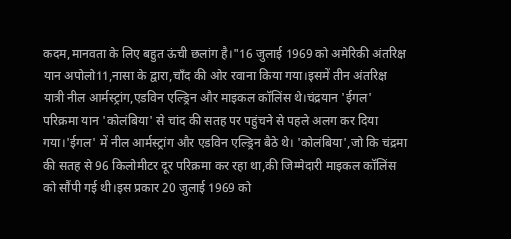कदम,मानवता के लिए बहुत ऊंची छलांग है।"16 जुलाई 1969 को अमेरिकी अंतरिक्ष यान अपोलो11,नासा के द्वारा,चाँद की ओर रवाना किया गया।इसमें तीन अंतरिक्ष यात्री नील आर्मस्ट्रांग,एडविन एल्ड्रिन और माइकल कॉलिंस थे।चंद्रयान 'ईगल' परिक्रमा यान 'कोलंबिया' से चांद की सतह पर पहुंचने से पहले अलग कर दिया गया।'ईगल' में नील आर्मस्ट्रांग और एडविन एल्ड्रिन बैठे थे। 'कोलंबिया',जो कि चंद्रमा की सतह से 96 किलोमीटर दूर परिक्रमा कर रहा था,की जिम्मेदारी माइकल कॉलिंस को सौंपी गई थी।इस प्रकार 20 जुलाई 1969 को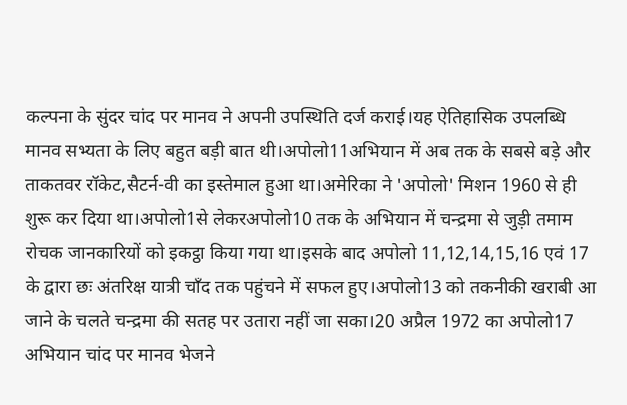कल्पना के सुंदर चांद पर मानव ने अपनी उपस्थिति दर्ज कराई।यह ऐतिहासिक उपलब्धि मानव सभ्यता के लिए बहुत बड़ी बात थी।अपोलो11अभियान में अब तक के सबसे बड़े और ताकतवर रॉकेट,सैटर्न-वी का इस्तेमाल हुआ था।अमेरिका ने 'अपोलो' मिशन 1960 से ही शुरू कर दिया था।अपोलो1से लेकरअपोलो10 तक के अभियान में चन्द्रमा से जुड़ी तमाम रोचक जानकारियों को इकट्ठा किया गया था।इसके बाद अपोलो 11,12,14,15,16 एवं 17 के द्वारा छः अंतरिक्ष यात्री चाँद तक पहुंचने में सफल हुए।अपोलो13 को तकनीकी खराबी आ जाने के चलते चन्द्रमा की सतह पर उतारा नहीं जा सका।20 अप्रैल 1972 का अपोलो17 अभियान चांद पर मानव भेजने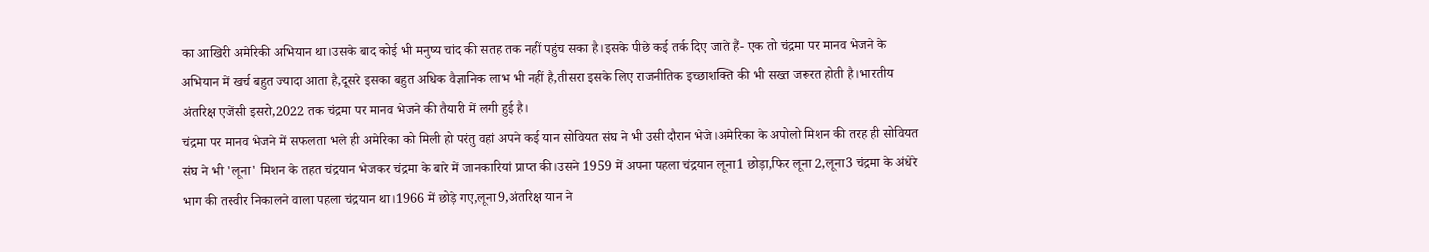का आखिरी अमेरिकी अभियान था।उसके बाद कोई भी मनुष्य चांद की सतह तक नहीं पहुंच सका है।इसके पीछे कई तर्क दिए जाते हैं- एक तो चंद्रमा पर मानव भेजने के अभियान में खर्च बहुत ज्यादा आता है,दूसरे इसका बहुत अधिक वैज्ञानिक लाभ भी नहीं है,तीसरा इसके लिए राजनीतिक इच्छाशक्ति की भी सख्त जरूरत होती है।भारतीय अंतरिक्ष एजेंसी इसरो,2022 तक चंद्रमा पर मानव भेजने की तैयारी में लगी हुई है।
चंद्रमा पर मानव भेजने में सफलता भले ही अमेरिका को मिली हो परंतु वहां अपने कई यान सोवियत संघ ने भी उसी दौरान भेजे।अमेरिका के अपोलो मिशन की तरह ही सोवियत संघ ने भी 'लूना' मिशन के तहत चंद्रयान भेजकर चंद्रमा के बारे में जानकारियां प्राप्त की।उसने 1959 में अपना पहला चंद्रयान लूना1 छोड़ा,फिर लूना 2,लूना3 चंद्रमा के अंधेरे भाग की तस्वीर निकालने वाला पहला चंद्रयान था।1966 में छोड़े गए,लूना9,अंतरिक्ष यान ने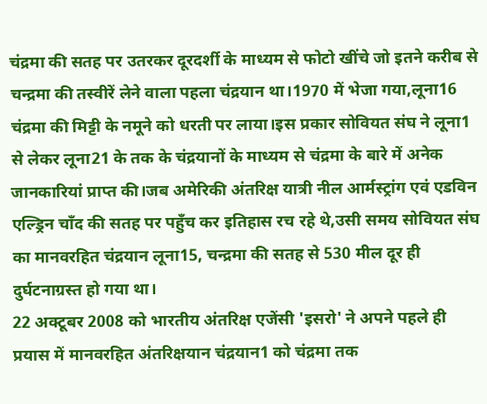चंद्रमा की सतह पर उतरकर दूरदर्शी के माध्यम से फोटो खींचे जो इतने करीब से चन्द्रमा की तस्वीरें लेने वाला पहला चंद्रयान था।1970 में भेजा गया,लूना16 चंद्रमा की मिट्टी के नमूने को धरती पर लाया।इस प्रकार सोवियत संघ ने लूना1 से लेकर लूना21 के तक के चंद्रयानों के माध्यम से चंद्रमा के बारे में अनेक जानकारियां प्राप्त की।जब अमेरिकी अंतरिक्ष यात्री नील आर्मस्ट्रांग एवं एडविन एल्ड्रिन चाँद की सतह पर पहुँच कर इतिहास रच रहे थे,उसी समय सोवियत संघ का मानवरहित चंद्रयान लूना15, चन्द्रमा की सतह से 530 मील दूर ही दुर्घटनाग्रस्त हो गया था।
22 अक्टूबर 2008 को भारतीय अंतरिक्ष एजेंसी 'इसरो' ने अपने पहले ही प्रयास में मानवरहित अंतरिक्षयान चंद्रयान1 को चंद्रमा तक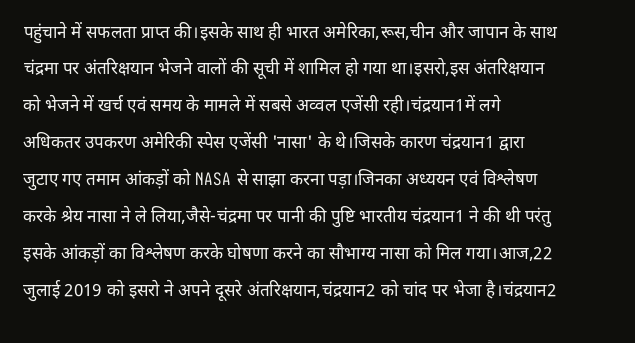पहुंचाने में सफलता प्राप्त की।इसके साथ ही भारत अमेरिका,रूस,चीन और जापान के साथ चंद्रमा पर अंतरिक्षयान भेजने वालों की सूची में शामिल हो गया था।इसरो,इस अंतरिक्षयान को भेजने में खर्च एवं समय के मामले में सबसे अव्वल एजेंसी रही।चंद्रयान1में लगे अधिकतर उपकरण अमेरिकी स्पेस एजेंसी 'नासा' के थे।जिसके कारण चंद्रयान1 द्वारा जुटाए गए तमाम आंकड़ों को NASA से साझा करना पड़ा।जिनका अध्ययन एवं विश्लेषण करके श्रेय नासा ने ले लिया,जैसे-चंद्रमा पर पानी की पुष्टि भारतीय चंद्रयान1 ने की थी परंतु इसके आंकड़ों का विश्लेषण करके घोषणा करने का सौभाग्य नासा को मिल गया।आज,22 जुलाई 2019 को इसरो ने अपने दूसरे अंतरिक्षयान,चंद्रयान2 को चांद पर भेजा है।चंद्रयान2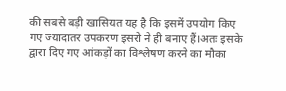की सबसे बड़ी खासियत यह है कि इसमें उपयोग किए गए ज्यादातर उपकरण इसरो ने ही बनाए हैं।अतः इसके द्वारा दिए गए आंकड़ों का विश्लेषण करने का मौका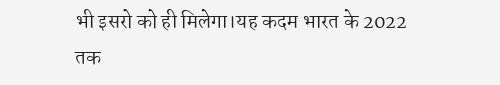भी इसरो को ही मिलेगा।यह कदम भारत के 2022 तक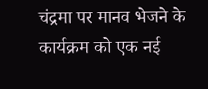चंद्रमा पर मानव भेजने के कार्यक्रम को एक नई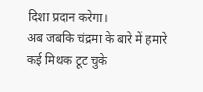दिशा प्रदान करेगा।
अब जबकि चंद्रमा के बारे में हमारे कई मिथक टूट चुके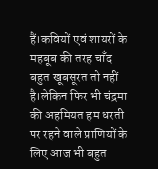हैं।कवियों एवं शायरों के महबूब की तरह चाँद बहुत खूबसूरत तो नहीं है।लेकिन फिर भी चंद्रमा की अहमियत हम धरती पर रहने वाले प्राणियों के लिए आज भी बहुत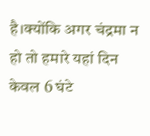है।क्योंकि अगर चंद्रमा न हो तो हमारे यहां दिन केवल 6 घंटे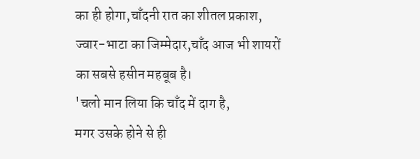का ही होगा,चाँदनी रात का शीतल प्रकाश, ज्वार-भाटा का जिम्मेदार,चाँद आज भी शायरों का सबसे हसीन महबूब है।
'चलो मान लिया कि चाँद में दाग है,
मगर उसके होने से ही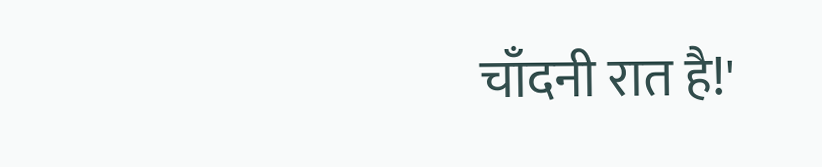चाँदनी रात है!'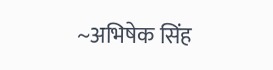~अभिषेक सिंह